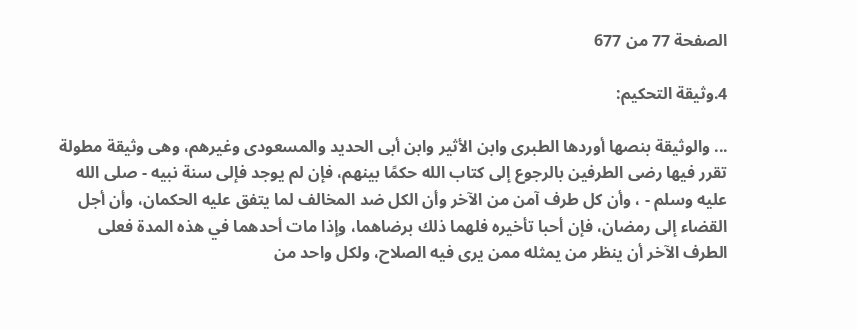الصفحة 77 من 677

4.وثيقة التحكيم:

... والوثيقة بنصها أوردها الطبرى وابن الأثير وابن أبى الحديد والمسعودى وغيرهم، وهى وثيقة مطولة تقرر فيها رضى الطرفين بالرجوع إلى كتاب الله حكمًا بينهم، فإن لم يوجد فإلى سنة نبيه - صلى الله عليه وسلم - ، وأن كل طرف آمن من الآخر وأن الكل ضد المخالف لما يتفق عليه الحكمان، وأن أجل القضاء إلى رمضان، فإن أحبا تأخيره فلهما ذلك برضاهما، وإذا مات أحدهما في هذه المدة فعلى الطرف الآخر أن ينظر من يمثله ممن يرى فيه الصلاح، ولكل واحد من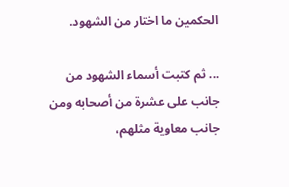الحكمين ما اختار من الشهود.

... ثم كتبت أسماء الشهود من جانب على عشرة من أصحابه ومن جانب معاوية مثلهم،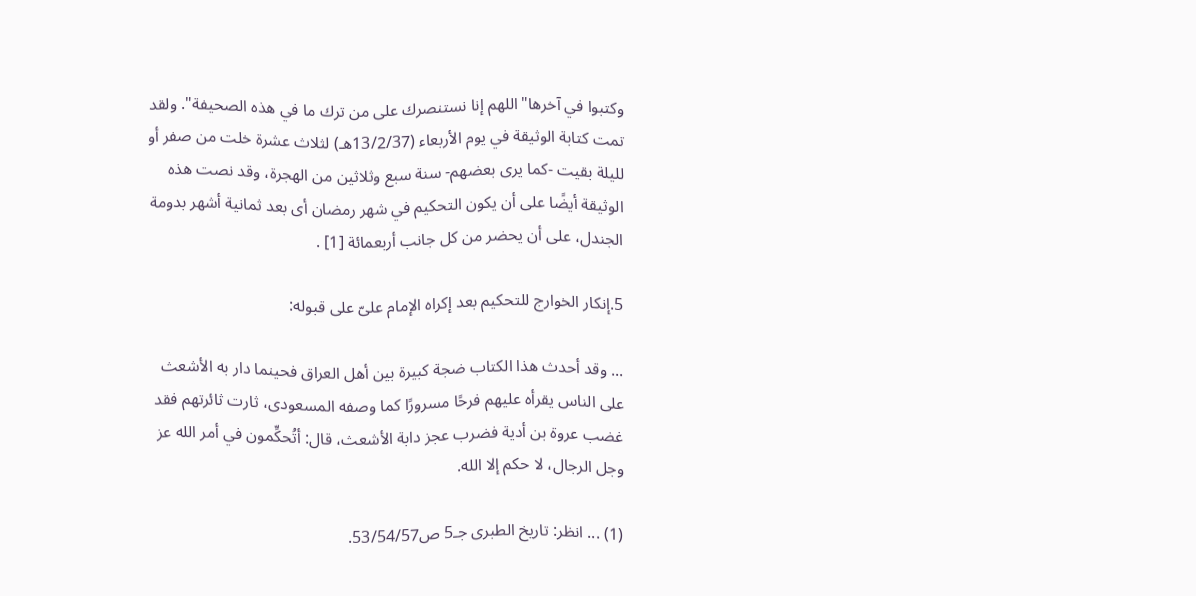وكتبوا في آخرها"اللهم إنا نستنصرك على من ترك ما في هذه الصحيفة". ولقد تمت كتابة الوثيقة في يوم الأربعاء (13/2/37هـ) لثلاث عشرة خلت من صفر أو لليلة بقيت -كما يرى بعضهم- سنة سبع وثلاثين من الهجرة، وقد نصت هذه الوثيقة أيضًا على أن يكون التحكيم في شهر رمضان أى بعد ثمانية أشهر بدومة الجندل، على أن يحضر من كل جانب أربعمائة [1] .

5.إنكار الخوارج للتحكيم بعد إكراه الإمام علىّ على قبوله:

... وقد أحدث هذا الكتاب ضجة كبيرة بين أهل العراق فحينما دار به الأشعث على الناس يقرأه عليهم فرحًا مسرورًا كما وصفه المسعودى، ثارت ثائرتهم فقد غضب عروة بن أدية فضرب عجز دابة الأشعث، قال: أتُحكِّمون في أمر الله عز وجل الرجال، لا حكم إلا الله.

(1) ... انظر: تاريخ الطبرى جـ5 ص53/54/57.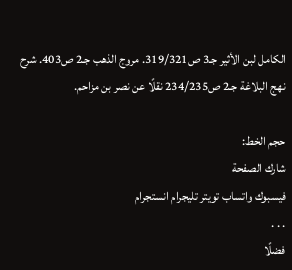الكامل لبن الأثير جـ3 ص319/321. مروج الذهب جـ2 ص403. شرح نهج البلاغة جـ2 ص234/235 نقلًا عن نصر بن مزاحم.

حجم الخط:
شارك الصفحة
فيسبوك واتساب تويتر تليجرام انستجرام
. . .
فضلًا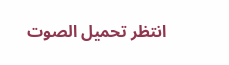انتظر تحميل الصوت